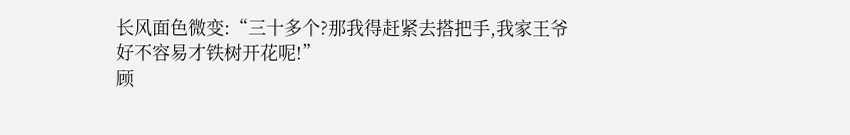长风面色微变:“三十多个?那我得赶紧去搭把手,我家王爷好不容易才铁树开花呢!”
顾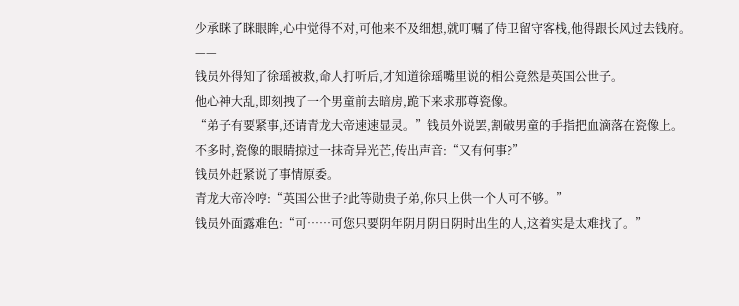少承眯了眯眼眸,心中觉得不对,可他来不及细想,就叮嘱了侍卫留守客栈,他得跟长风过去钱府。
——
钱员外得知了徐瑶被救,命人打听后,才知道徐瑶嘴里说的相公竟然是英国公世子。
他心神大乱,即刻拽了一个男童前去暗房,跪下来求那尊瓷像。
“弟子有要紧事,还请青龙大帝速速显灵。”钱员外说罢,割破男童的手指把血滴落在瓷像上。
不多时,瓷像的眼睛掠过一抹奇异光芒,传出声音:“又有何事?”
钱员外赶紧说了事情原委。
青龙大帝冷哼:“英国公世子?此等勋贵子弟,你只上供一个人可不够。”
钱员外面露难色:“可……可您只要阴年阴月阴日阴时出生的人,这着实是太难找了。”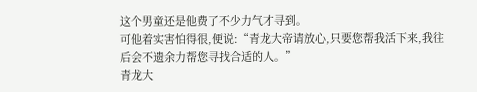这个男童还是他费了不少力气才寻到。
可他着实害怕得很,便说:“青龙大帝请放心,只要您帮我活下来,我往后会不遗余力帮您寻找合适的人。”
青龙大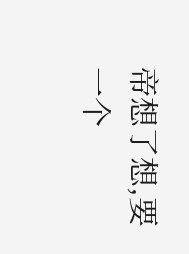帝想了想,要一个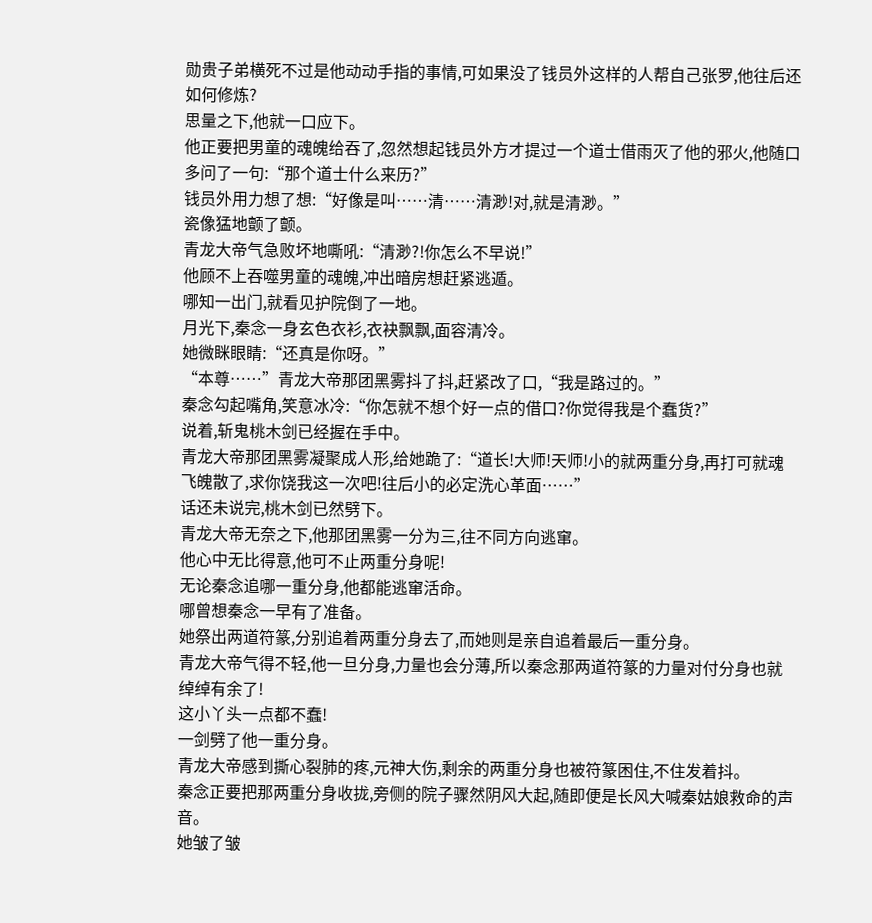勋贵子弟横死不过是他动动手指的事情,可如果没了钱员外这样的人帮自己张罗,他往后还如何修炼?
思量之下,他就一口应下。
他正要把男童的魂魄给吞了,忽然想起钱员外方才提过一个道士借雨灭了他的邪火,他随口多问了一句:“那个道士什么来历?”
钱员外用力想了想:“好像是叫……清……清渺!对,就是清渺。”
瓷像猛地颤了颤。
青龙大帝气急败坏地嘶吼:“清渺?!你怎么不早说!”
他顾不上吞噬男童的魂魄,冲出暗房想赶紧逃遁。
哪知一出门,就看见护院倒了一地。
月光下,秦念一身玄色衣衫,衣袂飘飘,面容清冷。
她微眯眼睛:“还真是你呀。”
“本尊……”青龙大帝那团黑雾抖了抖,赶紧改了口,“我是路过的。”
秦念勾起嘴角,笑意冰冷:“你怎就不想个好一点的借口?你觉得我是个蠢货?”
说着,斩鬼桃木剑已经握在手中。
青龙大帝那团黑雾凝聚成人形,给她跪了:“道长!大师!天师!小的就两重分身,再打可就魂飞魄散了,求你饶我这一次吧!往后小的必定洗心革面……”
话还未说完,桃木剑已然劈下。
青龙大帝无奈之下,他那团黑雾一分为三,往不同方向逃窜。
他心中无比得意,他可不止两重分身呢!
无论秦念追哪一重分身,他都能逃窜活命。
哪曾想秦念一早有了准备。
她祭出两道符篆,分别追着两重分身去了,而她则是亲自追着最后一重分身。
青龙大帝气得不轻,他一旦分身,力量也会分薄,所以秦念那两道符篆的力量对付分身也就绰绰有余了!
这小丫头一点都不蠢!
一剑劈了他一重分身。
青龙大帝感到撕心裂肺的疼,元神大伤,剩余的两重分身也被符篆困住,不住发着抖。
秦念正要把那两重分身收拢,旁侧的院子骤然阴风大起,随即便是长风大喊秦姑娘救命的声音。
她皱了皱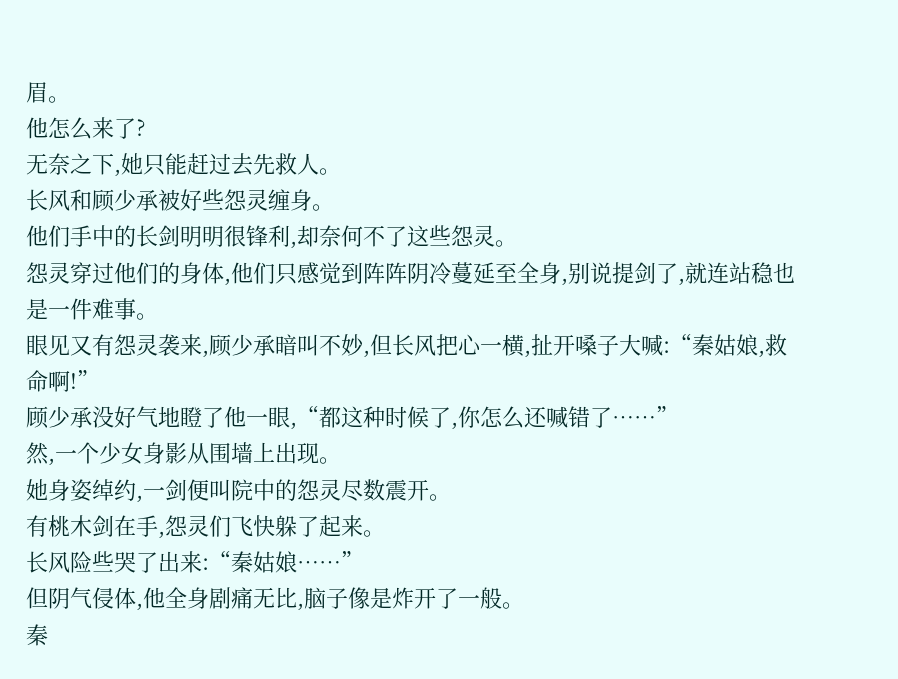眉。
他怎么来了?
无奈之下,她只能赶过去先救人。
长风和顾少承被好些怨灵缠身。
他们手中的长剑明明很锋利,却奈何不了这些怨灵。
怨灵穿过他们的身体,他们只感觉到阵阵阴冷蔓延至全身,别说提剑了,就连站稳也是一件难事。
眼见又有怨灵袭来,顾少承暗叫不妙,但长风把心一横,扯开嗓子大喊:“秦姑娘,救命啊!”
顾少承没好气地瞪了他一眼,“都这种时候了,你怎么还喊错了……”
然,一个少女身影从围墙上出现。
她身姿绰约,一剑便叫院中的怨灵尽数震开。
有桃木剑在手,怨灵们飞快躲了起来。
长风险些哭了出来:“秦姑娘……”
但阴气侵体,他全身剧痛无比,脑子像是炸开了一般。
秦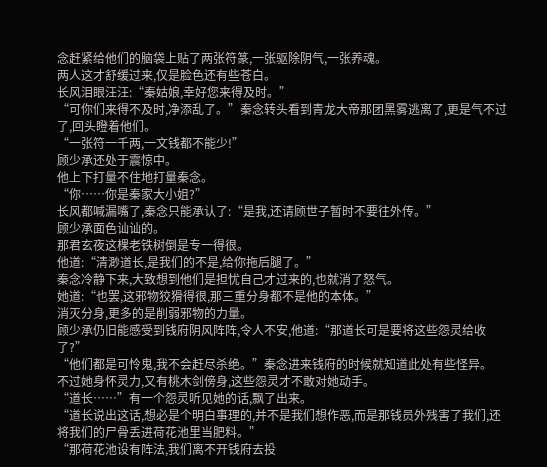念赶紧给他们的脑袋上贴了两张符篆,一张驱除阴气,一张养魂。
两人这才舒缓过来,仅是脸色还有些苍白。
长风泪眼汪汪:“秦姑娘,幸好您来得及时。”
“可你们来得不及时,净添乱了。”秦念转头看到青龙大帝那团黑雾逃离了,更是气不过了,回头瞪着他们。
“一张符一千两,一文钱都不能少!”
顾少承还处于震惊中。
他上下打量不住地打量秦念。
“你……你是秦家大小姐?”
长风都喊漏嘴了,秦念只能承认了:“是我,还请顾世子暂时不要往外传。”
顾少承面色讪讪的。
那君玄夜这棵老铁树倒是专一得很。
他道:“清渺道长,是我们的不是,给你拖后腿了。”
秦念冷静下来,大致想到他们是担忧自己才过来的,也就消了怒气。
她道:“也罢,这邪物狡猾得很,那三重分身都不是他的本体。”
消灭分身,更多的是削弱邪物的力量。
顾少承仍旧能感受到钱府阴风阵阵,令人不安,他道:“那道长可是要将这些怨灵给收了?”
“他们都是可怜鬼,我不会赶尽杀绝。”秦念进来钱府的时候就知道此处有些怪异。
不过她身怀灵力,又有桃木剑傍身,这些怨灵才不敢对她动手。
“道长……”有一个怨灵听见她的话,飘了出来。
“道长说出这话,想必是个明白事理的,并不是我们想作恶,而是那钱员外残害了我们,还将我们的尸骨丢进荷花池里当肥料。”
“那荷花池设有阵法,我们离不开钱府去投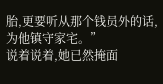胎,更要听从那个钱员外的话,为他镇守家宅。”
说着说着,她已然掩面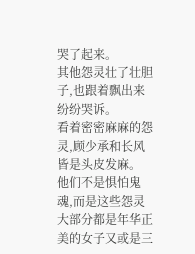哭了起来。
其他怨灵壮了壮胆子,也跟着飘出来纷纷哭诉。
看着密密麻麻的怨灵,顾少承和长风皆是头皮发麻。
他们不是惧怕鬼魂,而是这些怨灵大部分都是年华正美的女子又或是三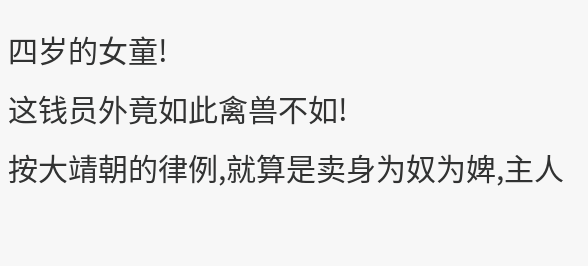四岁的女童!
这钱员外竟如此禽兽不如!
按大靖朝的律例,就算是卖身为奴为婢,主人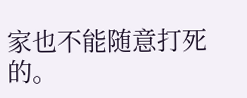家也不能随意打死的。